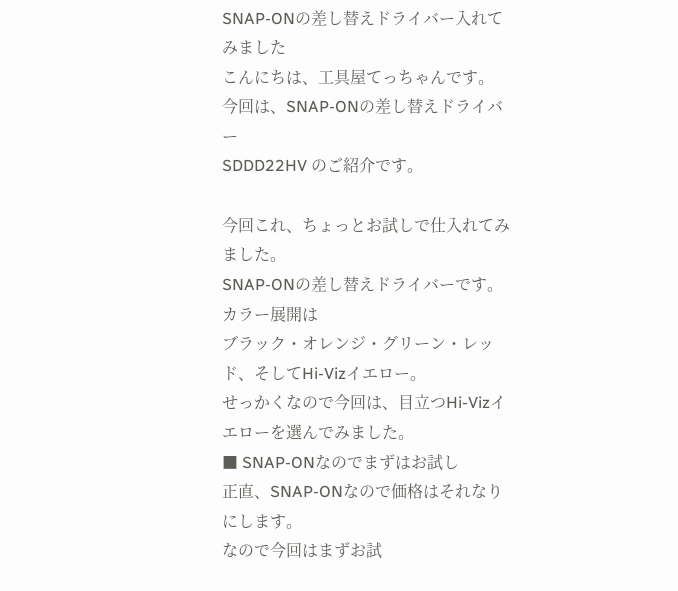SNAP-ONの差し替えドライバー入れてみました
こんにちは、工具屋てっちゃんです。
今回は、SNAP-ONの差し替えドライバー
SDDD22HV のご紹介です。

今回これ、ちょっとお試しで仕入れてみました。
SNAP-ONの差し替えドライバーです。
カラー展開は
ブラック・オレンジ・グリーン・レッド、そしてHi-Vizイエロー。
せっかくなので今回は、目立つHi-Vizイエローを選んでみました。
■ SNAP-ONなのでまずはお試し
正直、SNAP-ONなので価格はそれなりにします。
なので今回はまずお試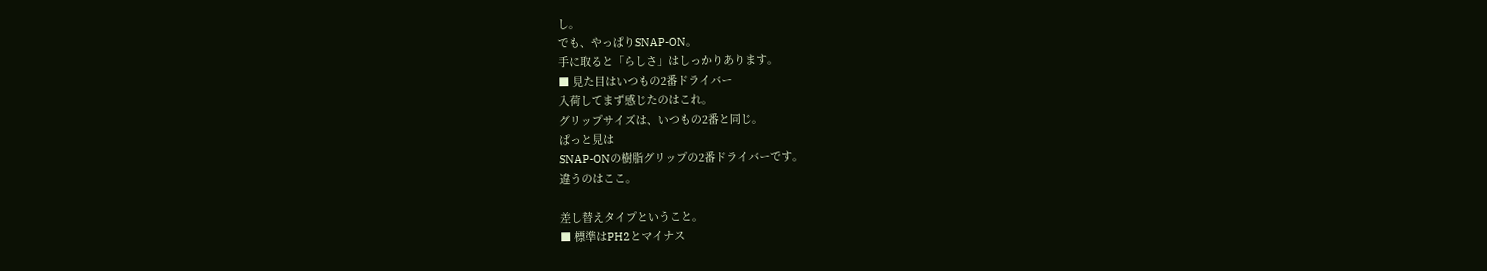し。
でも、やっぱりSNAP-ON。
手に取ると「らしさ」はしっかりあります。
■ 見た目はいつもの2番ドライバー
入荷してまず感じたのはこれ。
グリップサイズは、いつもの2番と同じ。
ぱっと見は
SNAP-ONの樹脂グリップの2番ドライバーです。
違うのはここ。

差し替えタイプということ。
■ 標準はPH2とマイナス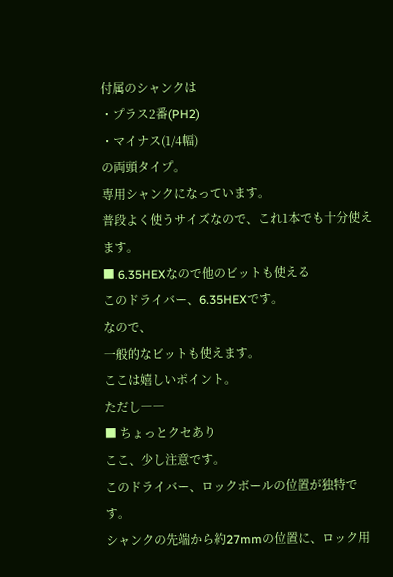付属のシャンクは
・プラス2番(PH2)
・マイナス(1/4幅)
の両頭タイプ。
専用シャンクになっています。
普段よく使うサイズなので、これ1本でも十分使えます。
■ 6.35HEXなので他のビットも使える
このドライバー、6.35HEXです。
なので、
一般的なビットも使えます。
ここは嬉しいポイント。
ただし――
■ ちょっとクセあり
ここ、少し注意です。
このドライバー、ロックボールの位置が独特です。
シャンクの先端から約27mmの位置に、ロック用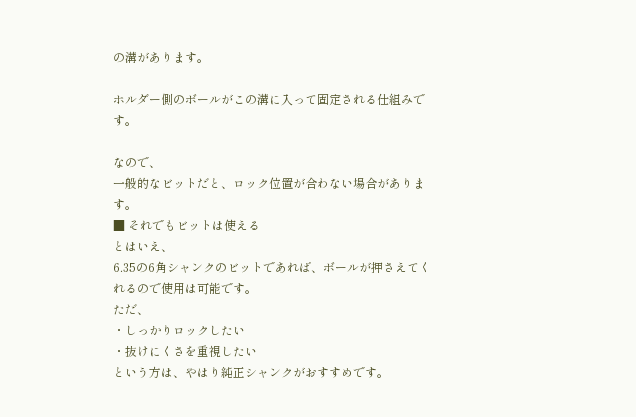の溝があります。

ホルダー側のボールがこの溝に入って固定される仕組みです。

なので、
一般的なビットだと、ロック位置が合わない場合があります。
■ それでもビットは使える
とはいえ、
6.35の6角シャンクのビットであれば、ボールが押さえてくれるので使用は可能です。
ただ、
・しっかりロックしたい
・抜けにくさを重視したい
という方は、やはり純正シャンクがおすすめです。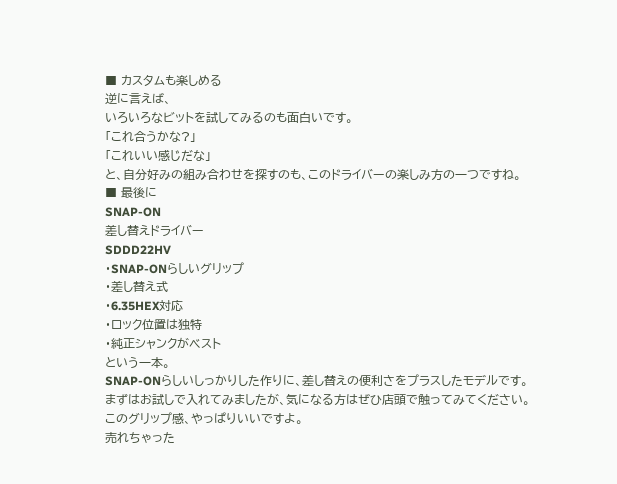■ カスタムも楽しめる
逆に言えば、
いろいろなビットを試してみるのも面白いです。
「これ合うかな?」
「これいい感じだな」
と、自分好みの組み合わせを探すのも、このドライバーの楽しみ方の一つですね。
■ 最後に
SNAP-ON
差し替えドライバー
SDDD22HV
・SNAP-ONらしいグリップ
・差し替え式
・6.35HEX対応
・ロック位置は独特
・純正シャンクがベスト
という一本。
SNAP-ONらしいしっかりした作りに、差し替えの便利さをプラスしたモデルです。
まずはお試しで入れてみましたが、気になる方はぜひ店頭で触ってみてください。
このグリップ感、やっぱりいいですよ。
売れちゃった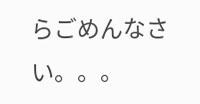らごめんなさい。。。